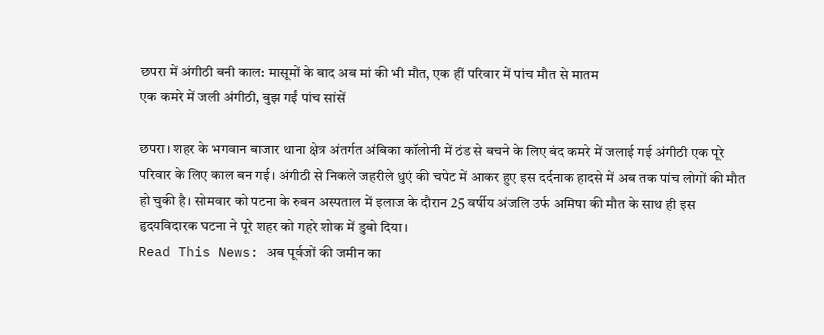छपरा में अंगीठी बनी काल: मासूमों के बाद अब मां की भी मौत, एक हीं परिवार में पांच मौत से मातम
एक कमरे में जली अंगीठी, बुझ गईं पांच सांसें

छपरा। शहर के भगवान बाजार थाना क्षेत्र अंतर्गत अंबिका कॉलोनी में ठंड से बचने के लिए बंद कमरे में जलाई गई अंगीठी एक पूरे परिवार के लिए काल बन गई। अंगीठी से निकले जहरीले धुएं की चपेट में आकर हुए इस दर्दनाक हादसे में अब तक पांच लोगों की मौत हो चुकी है। सोमवार को पटना के रुबन अस्पताल में इलाज के दौरान 25 वर्षीय अंजलि उर्फ अमिषा की मौत के साथ ही इस हृदयविदारक घटना ने पूरे शहर को गहरे शोक में डुबो दिया।
Read This News: अब पूर्वजों की जमीन का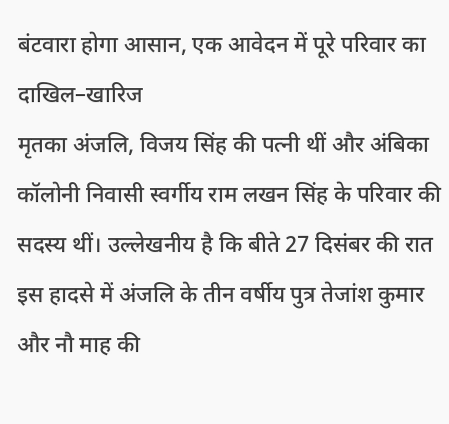बंटवारा होगा आसान, एक आवेदन में पूरे परिवार का दाखिल–खारिज
मृतका अंजलि, विजय सिंह की पत्नी थीं और अंबिका कॉलोनी निवासी स्वर्गीय राम लखन सिंह के परिवार की सदस्य थीं। उल्लेखनीय है कि बीते 27 दिसंबर की रात इस हादसे में अंजलि के तीन वर्षीय पुत्र तेजांश कुमार और नौ माह की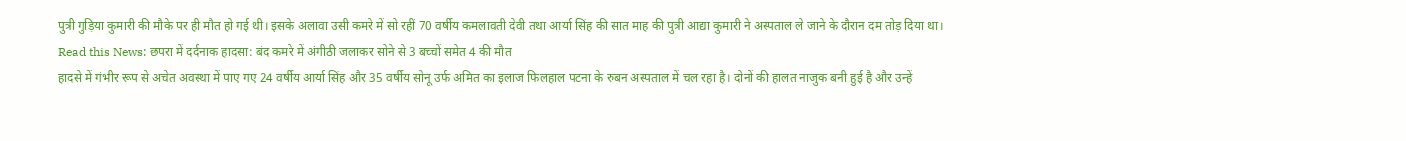पुत्री गुड़िया कुमारी की मौके पर ही मौत हो गई थी। इसके अलावा उसी कमरे में सो रहीं 70 वर्षीय कमलावती देवी तथा आर्या सिंह की सात माह की पुत्री आद्या कुमारी ने अस्पताल ले जाने के दौरान दम तोड़ दिया था।
Read this News: छपरा में दर्दनाक हादसा: बंद कमरे में अंगीठी जलाकर सोने से 3 बच्चों समेत 4 की मौत
हादसे में गंभीर रूप से अचेत अवस्था में पाए गए 24 वर्षीय आर्या सिंह और 35 वर्षीय सोनू उर्फ अमित का इलाज फिलहाल पटना के रुबन अस्पताल में चल रहा है। दोनों की हालत नाजुक बनी हुई है और उन्हें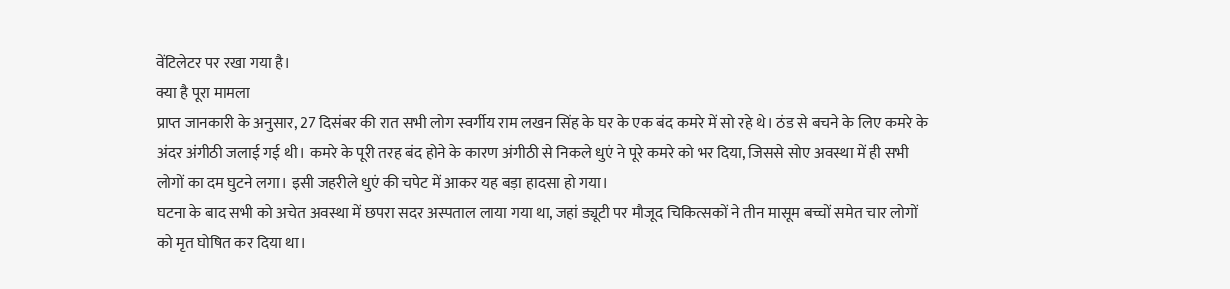वेंटिलेटर पर रखा गया है।
क्या है पूरा मामला
प्राप्त जानकारी के अनुसार, 27 दिसंबर की रात सभी लोग स्वर्गीय राम लखन सिंह के घर के एक बंद कमरे में सो रहे थे। ठंड से बचने के लिए कमरे के अंदर अंगीठी जलाई गई थी। कमरे के पूरी तरह बंद होने के कारण अंगीठी से निकले धुएं ने पूरे कमरे को भर दिया, जिससे सोए अवस्था में ही सभी लोगों का दम घुटने लगा। इसी जहरीले धुएं की चपेट में आकर यह बड़ा हादसा हो गया।
घटना के बाद सभी को अचेत अवस्था में छपरा सदर अस्पताल लाया गया था, जहां ड्यूटी पर मौजूद चिकित्सकों ने तीन मासूम बच्चों समेत चार लोगों को मृत घोषित कर दिया था।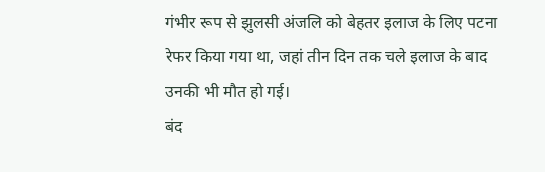गंभीर रूप से झुलसी अंजलि को बेहतर इलाज के लिए पटना रेफर किया गया था, जहां तीन दिन तक चले इलाज के बाद उनकी भी मौत हो गई।
बंद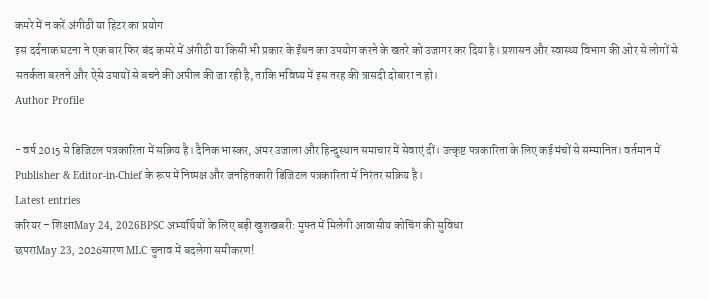कमरे में न करें अंगीठी या हिटर का प्रयोग
इस दर्दनाक घटना ने एक बार फिर बंद कमरे में अंगीठी या किसी भी प्रकार के ईंधन का उपयोग करने के खतरे को उजागर कर दिया है। प्रशासन और स्वास्थ्य विभाग की ओर से लोगों से सतर्कता बरतने और ऐसे उपायों से बचने की अपील की जा रही है, ताकि भविष्य में इस तरह की त्रासदी दोबारा न हो।
Author Profile

- वर्ष 2015 से डिजिटल पत्रकारिता में सक्रिय है। दैनिक भास्कर, अमर उजाला और हिन्दुस्थान समाचार में सेवाएं दीं। उत्कृष्ट पत्रकारिता के लिए कई मंचों से सम्मानित। वर्तमान में Publisher & Editor-in-Chief के रूप में निष्पक्ष और जनहितकारी डिजिटल पत्रकारिता में निरंतर सक्रिय है।
Latest entries
करियर – शिक्षाMay 24, 2026BPSC अभ्यर्थियों के लिए बड़ी खुशखबरी: मुफ्त में मिलेगी आवासीय कोचिंग की सुविधा
छपराMay 23, 2026सारण MLC चुनाव में बदलेगा समीकरण!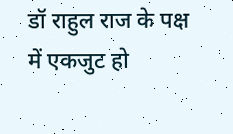डॉ राहुल राज के पक्ष में एकजुट हो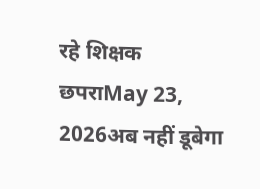रहे शिक्षक
छपराMay 23, 2026अब नहीं डूबेगा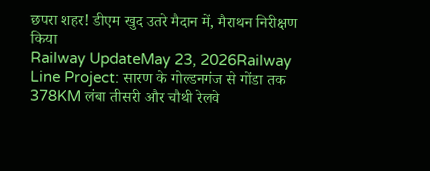छपरा शहर! डीएम खुद उतरे मैदान में, मैराथन निरीक्षण किया
Railway UpdateMay 23, 2026Railway Line Project: सारण के गोल्डनगंज से गोंडा तक 378KM लंबा तीसरी और चौथी रेलवे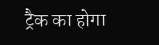ट्रैक का होगा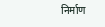निर्माण